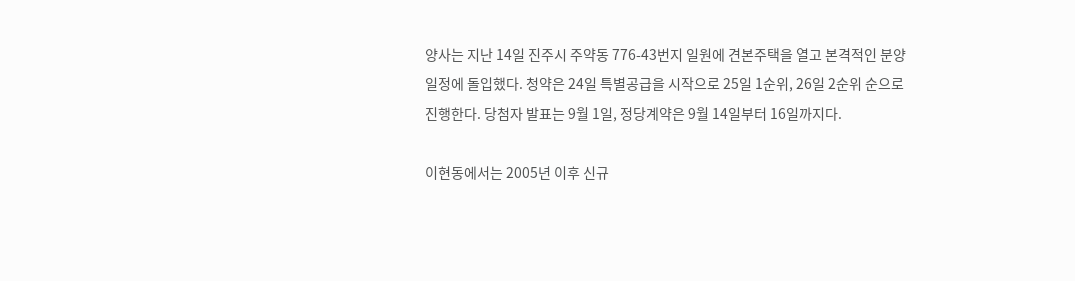양사는 지난 14일 진주시 주약동 776-43번지 일원에 견본주택을 열고 본격적인 분양 일정에 돌입했다. 청약은 24일 특별공급을 시작으로 25일 1순위, 26일 2순위 순으로 진행한다. 당첨자 발표는 9월 1일, 정당계약은 9월 14일부터 16일까지다.

이현동에서는 2005년 이후 신규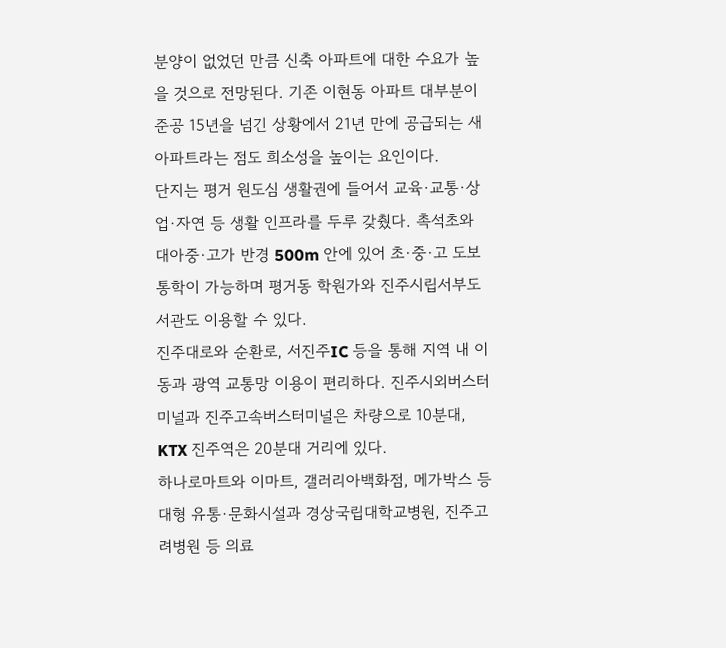분양이 없었던 만큼 신축 아파트에 대한 수요가 높을 것으로 전망된다. 기존 이현동 아파트 대부분이 준공 15년을 넘긴 상황에서 21년 만에 공급되는 새 아파트라는 점도 희소성을 높이는 요인이다.
단지는 평거 원도심 생활권에 들어서 교육·교통·상업·자연 등 생활 인프라를 두루 갖췄다. 촉석초와 대아중·고가 반경 500m 안에 있어 초·중·고 도보 통학이 가능하며 평거동 학원가와 진주시립서부도서관도 이용할 수 있다.
진주대로와 순환로, 서진주IC 등을 통해 지역 내 이동과 광역 교통망 이용이 편리하다. 진주시외버스터미널과 진주고속버스터미널은 차량으로 10분대, KTX 진주역은 20분대 거리에 있다.
하나로마트와 이마트, 갤러리아백화점, 메가박스 등 대형 유통·문화시설과 경상국립대학교병원, 진주고려병원 등 의료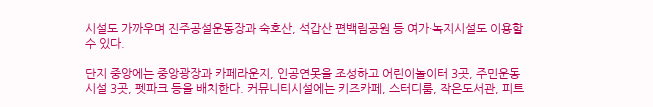시설도 가까우며 진주공설운동장과 숙호산, 석갑산 편백림공원 등 여가·녹지시설도 이용할 수 있다.

단지 중앙에는 중앙광장과 카페라운지, 인공연못을 조성하고 어린이놀이터 3곳, 주민운동시설 3곳, 펫파크 등을 배치한다. 커뮤니티시설에는 키즈카페, 스터디룸, 작은도서관, 피트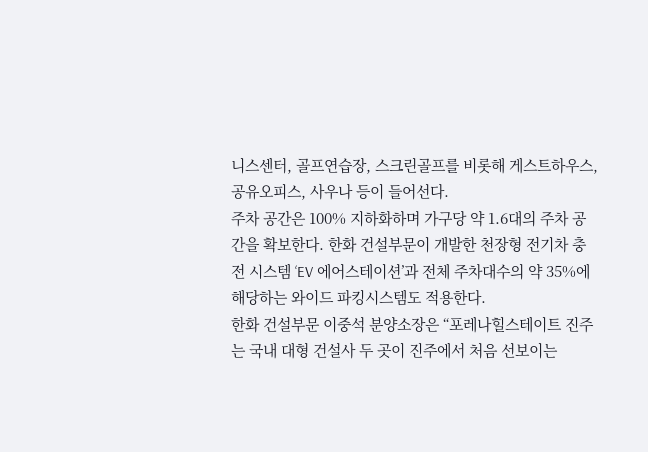니스센터, 골프연습장, 스크린골프를 비롯해 게스트하우스, 공유오피스, 사우나 등이 들어선다.
주차 공간은 100% 지하화하며 가구당 약 1.6대의 주차 공간을 확보한다. 한화 건설부문이 개발한 천장형 전기차 충전 시스템 ‘EV 에어스테이션’과 전체 주차대수의 약 35%에 해당하는 와이드 파킹시스템도 적용한다.
한화 건설부문 이중석 분양소장은 “포레나힐스테이트 진주는 국내 대형 건설사 두 곳이 진주에서 처음 선보이는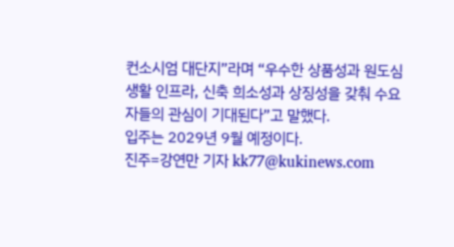컨소시엄 대단지”라며 “우수한 상품성과 원도심 생활 인프라, 신축 희소성과 상징성을 갖춰 수요자들의 관심이 기대된다”고 말했다.
입주는 2029년 9월 예정이다.
진주=강연만 기자 kk77@kukinews.com